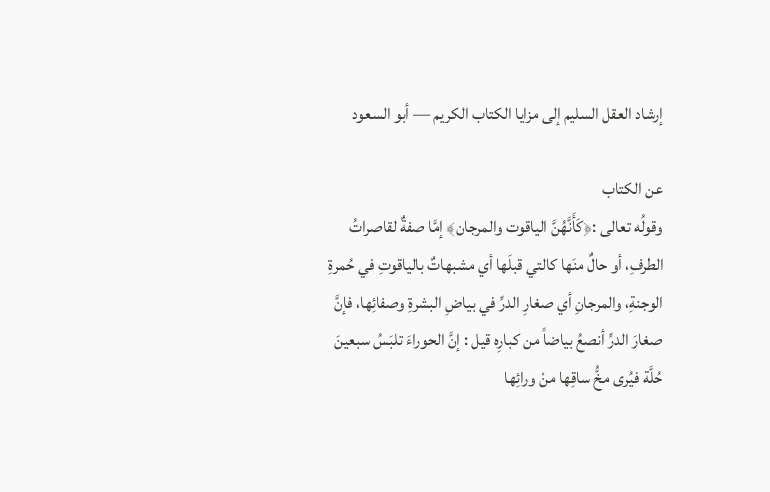إرشاد العقل السليم إلى مزايا الكتاب الكريم — أبو السعود

عن الكتاب
وقولُه تعالى :﴿كَأَنَّهُنَّ الياقوت والمرجان﴾ إمَّا صفةٌ لقاصراتُ الطرفِ، أو حالٌ منَها كالتي قبلَها أي مشبهاتٌ بالياقوتِ في حُمرةِ الوجنةِ، والمرجانِ أي صغارِ الدرِّ في بياضِ البشرةِ وصفائِها، فإنَّ صغارَ الدرِّ أنصعُ بياضاً من كبارِه قيل : إنَّ الحوراءَ تلبَسُ سبعينَ حُلَّة فيُرى مخُّ ساقِها منْ ورائِها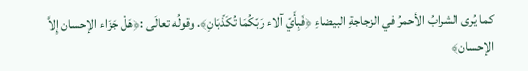كما يُرى الشرابُ الأحمرُ في الزجاجةِ البيضاءِ ﴿فَبِأَيّ آلاء رَبّكُمَا تُكَذّبَانِ﴾. وقولُه تعالَى :﴿هَلْ جَزَاء الإحسان إِلاَّ الإحسان﴾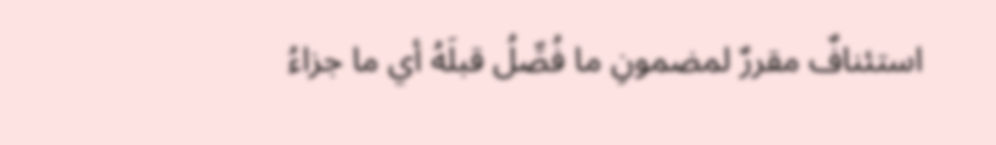استئنافٌ مقررٌ لمضمونِ ما فُصِّلُ قبلَهُ أي ما جزاءُ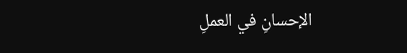الإحسانِ في العملِ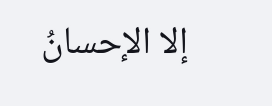إلا الإحسانُ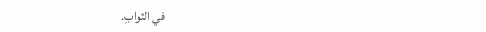في الثوابِ.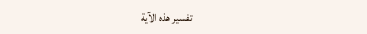تفسير هذه الآية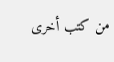من كتب أخرى